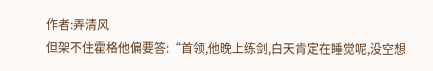作者:弄清风
但架不住霍格他偏要答:“首领,他晚上练剑,白天肯定在睡觉呢,没空想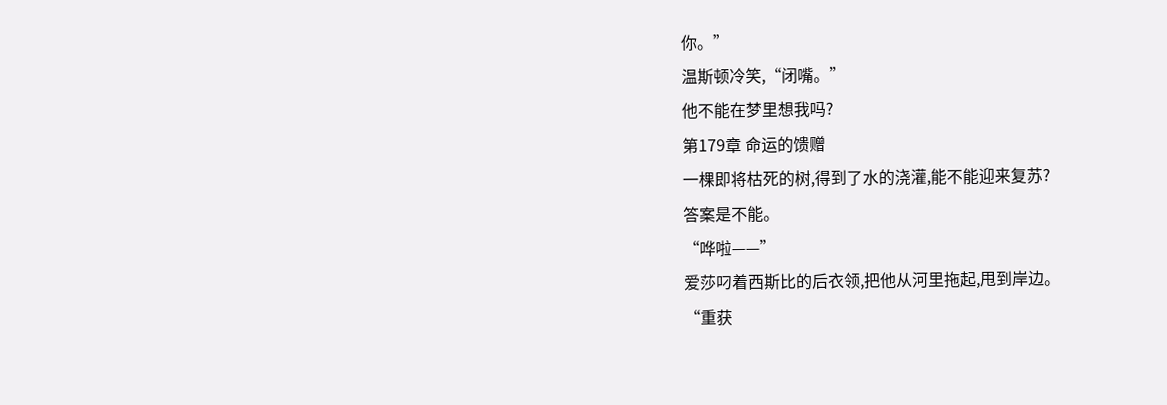你。”
温斯顿冷笑,“闭嘴。”
他不能在梦里想我吗?
第179章 命运的馈赠
一棵即将枯死的树,得到了水的浇灌,能不能迎来复苏?
答案是不能。
“哗啦——”
爱莎叼着西斯比的后衣领,把他从河里拖起,甩到岸边。
“重获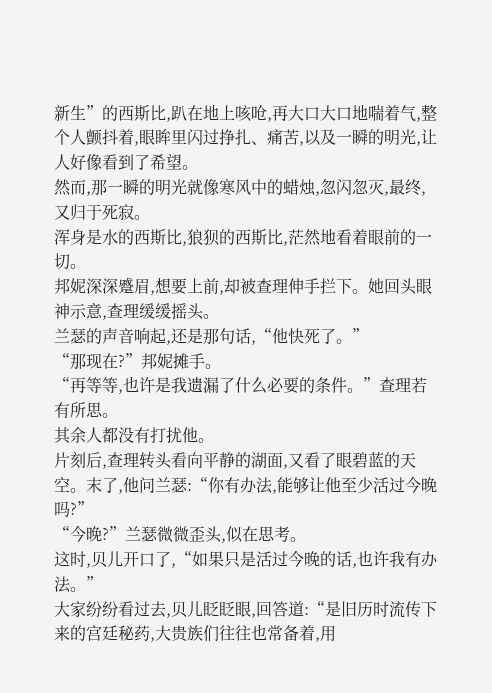新生”的西斯比,趴在地上咳呛,再大口大口地喘着气,整个人颤抖着,眼眸里闪过挣扎、痛苦,以及一瞬的明光,让人好像看到了希望。
然而,那一瞬的明光就像寒风中的蜡烛,忽闪忽灭,最终,又归于死寂。
浑身是水的西斯比,狼狈的西斯比,茫然地看着眼前的一切。
邦妮深深蹙眉,想要上前,却被查理伸手拦下。她回头眼神示意,查理缓缓摇头。
兰瑟的声音响起,还是那句话,“他快死了。”
“那现在?”邦妮摊手。
“再等等,也许是我遗漏了什么必要的条件。”查理若有所思。
其余人都没有打扰他。
片刻后,查理转头看向平静的湖面,又看了眼碧蓝的天空。末了,他问兰瑟:“你有办法,能够让他至少活过今晚吗?”
“今晚?”兰瑟微微歪头,似在思考。
这时,贝儿开口了,“如果只是活过今晚的话,也许我有办法。”
大家纷纷看过去,贝儿眨眨眼,回答道:“是旧历时流传下来的宫廷秘药,大贵族们往往也常备着,用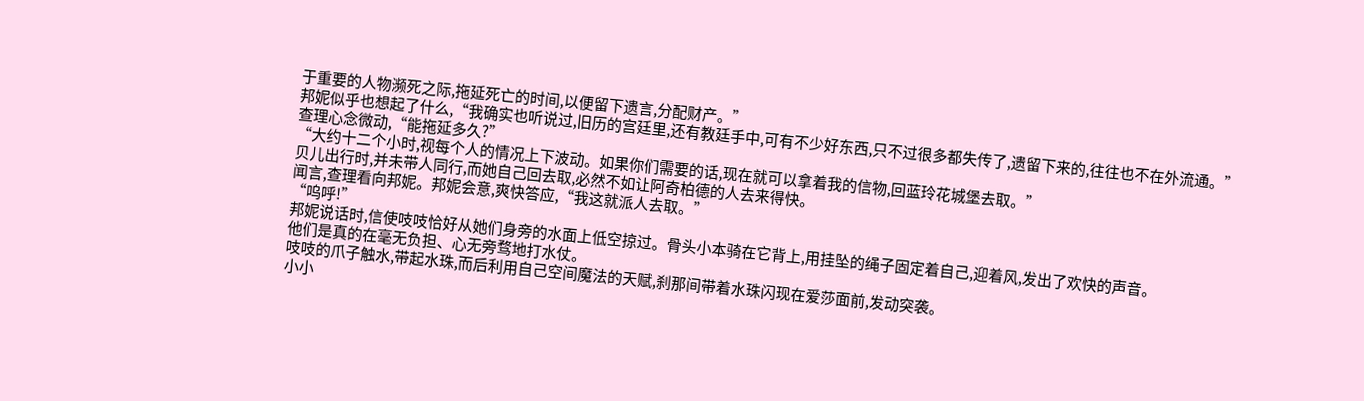于重要的人物濒死之际,拖延死亡的时间,以便留下遗言,分配财产。”
邦妮似乎也想起了什么,“我确实也听说过,旧历的宫廷里,还有教廷手中,可有不少好东西,只不过很多都失传了,遗留下来的,往往也不在外流通。”
查理心念微动,“能拖延多久?”
“大约十二个小时,视每个人的情况上下波动。如果你们需要的话,现在就可以拿着我的信物,回蓝玲花城堡去取。”
贝儿出行时,并未带人同行,而她自己回去取,必然不如让阿奇柏德的人去来得快。
闻言,查理看向邦妮。邦妮会意,爽快答应,“我这就派人去取。”
“呜呼!”
邦妮说话时,信使吱吱恰好从她们身旁的水面上低空掠过。骨头小本骑在它背上,用挂坠的绳子固定着自己,迎着风,发出了欢快的声音。
他们是真的在毫无负担、心无旁骛地打水仗。
吱吱的爪子触水,带起水珠,而后利用自己空间魔法的天赋,刹那间带着水珠闪现在爱莎面前,发动突袭。
小小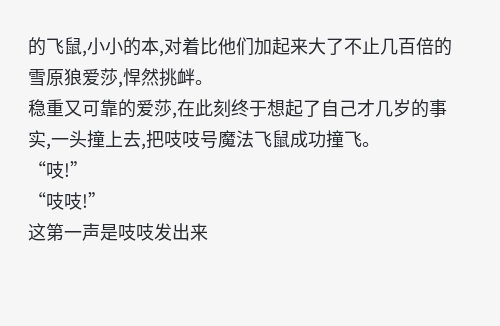的飞鼠,小小的本,对着比他们加起来大了不止几百倍的雪原狼爱莎,悍然挑衅。
稳重又可靠的爱莎,在此刻终于想起了自己才几岁的事实,一头撞上去,把吱吱号魔法飞鼠成功撞飞。
“吱!”
“吱吱!”
这第一声是吱吱发出来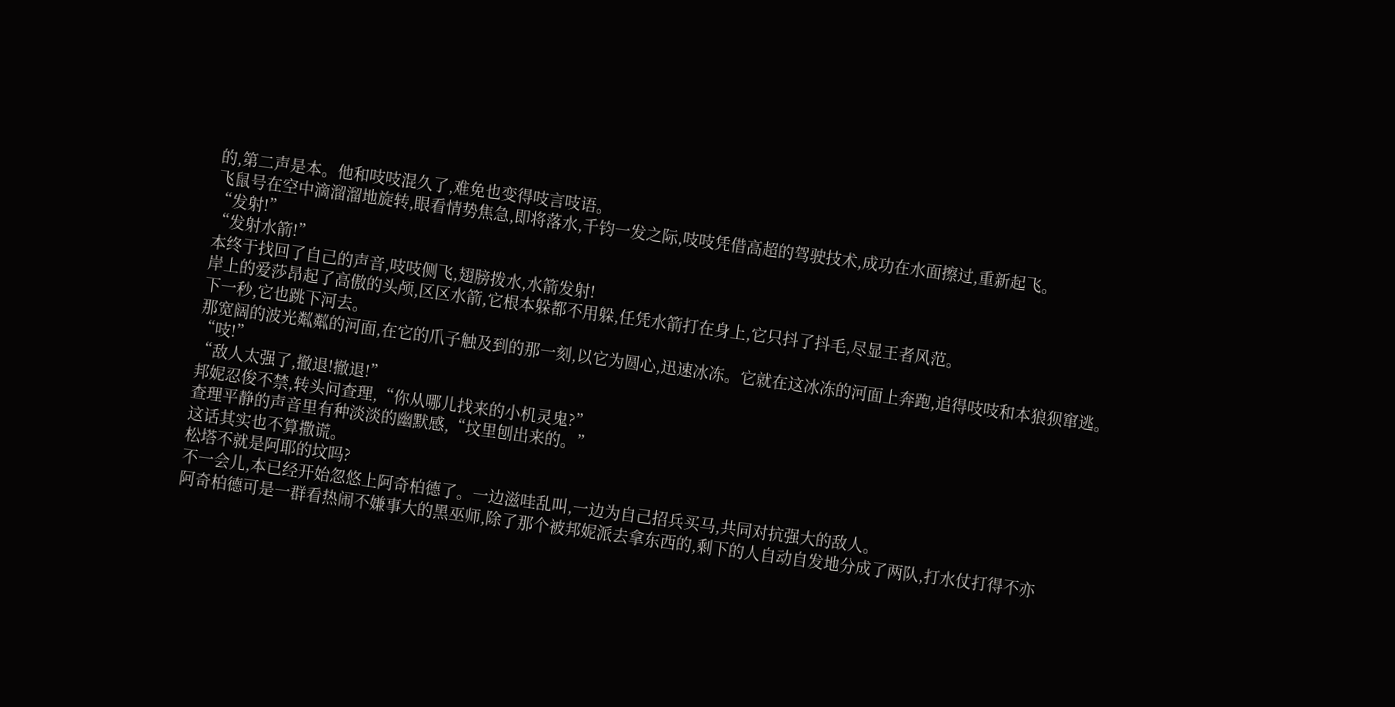的,第二声是本。他和吱吱混久了,难免也变得吱言吱语。
飞鼠号在空中滴溜溜地旋转,眼看情势焦急,即将落水,千钧一发之际,吱吱凭借高超的驾驶技术,成功在水面擦过,重新起飞。
“发射!”
“发射水箭!”
本终于找回了自己的声音,吱吱侧飞,翅膀拨水,水箭发射!
岸上的爱莎昂起了高傲的头颅,区区水箭,它根本躲都不用躲,任凭水箭打在身上,它只抖了抖毛,尽显王者风范。
下一秒,它也跳下河去。
那宽阔的波光粼粼的河面,在它的爪子触及到的那一刻,以它为圆心,迅速冰冻。它就在这冰冻的河面上奔跑,追得吱吱和本狼狈窜逃。
“吱!”
“敌人太强了,撤退!撤退!”
邦妮忍俊不禁,转头问查理,“你从哪儿找来的小机灵鬼?”
查理平静的声音里有种淡淡的幽默感,“坟里刨出来的。”
这话其实也不算撒谎。
松塔不就是阿耶的坟吗?
不一会儿,本已经开始忽悠上阿奇柏德了。一边滋哇乱叫,一边为自己招兵买马,共同对抗强大的敌人。
阿奇柏德可是一群看热闹不嫌事大的黑巫师,除了那个被邦妮派去拿东西的,剩下的人自动自发地分成了两队,打水仗打得不亦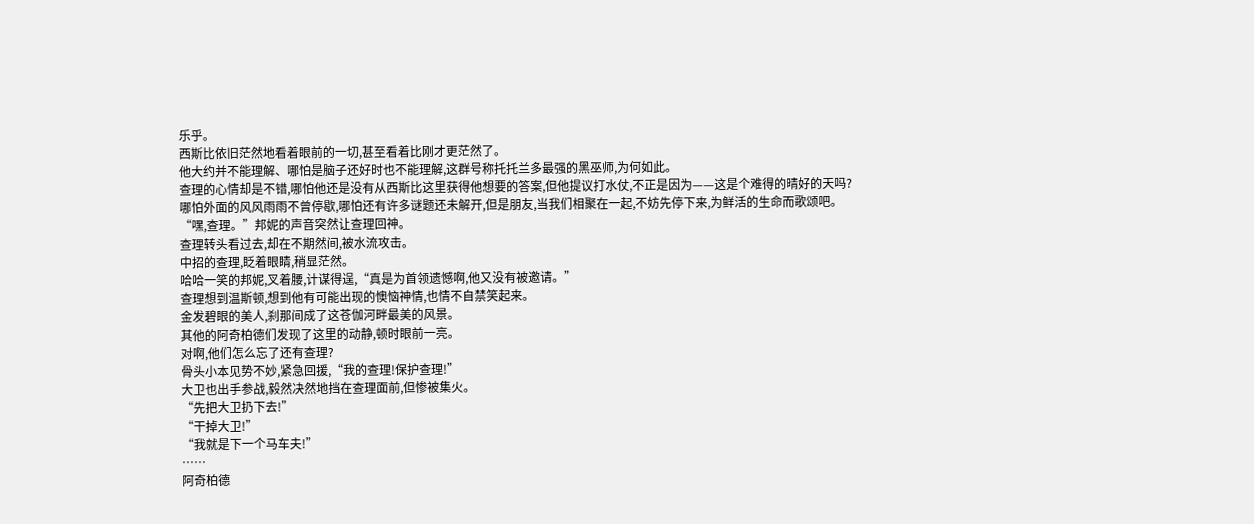乐乎。
西斯比依旧茫然地看着眼前的一切,甚至看着比刚才更茫然了。
他大约并不能理解、哪怕是脑子还好时也不能理解,这群号称托托兰多最强的黑巫师,为何如此。
查理的心情却是不错,哪怕他还是没有从西斯比这里获得他想要的答案,但他提议打水仗,不正是因为——这是个难得的晴好的天吗?
哪怕外面的风风雨雨不曾停歇,哪怕还有许多谜题还未解开,但是朋友,当我们相聚在一起,不妨先停下来,为鲜活的生命而歌颂吧。
“嘿,查理。”邦妮的声音突然让查理回神。
查理转头看过去,却在不期然间,被水流攻击。
中招的查理,眨着眼睛,稍显茫然。
哈哈一笑的邦妮,叉着腰,计谋得逞,“真是为首领遗憾啊,他又没有被邀请。”
查理想到温斯顿,想到他有可能出现的懊恼神情,也情不自禁笑起来。
金发碧眼的美人,刹那间成了这苍伽河畔最美的风景。
其他的阿奇柏德们发现了这里的动静,顿时眼前一亮。
对啊,他们怎么忘了还有查理?
骨头小本见势不妙,紧急回援,“我的查理!保护查理!”
大卫也出手参战,毅然决然地挡在查理面前,但惨被集火。
“先把大卫扔下去!”
“干掉大卫!”
“我就是下一个马车夫!”
……
阿奇柏德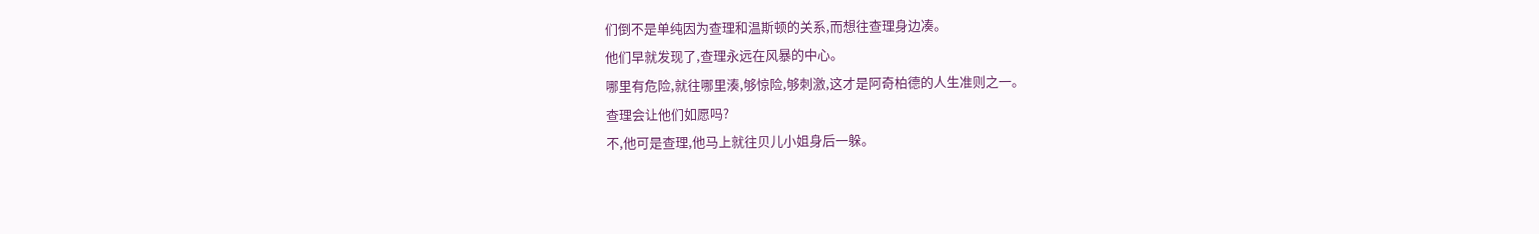们倒不是单纯因为查理和温斯顿的关系,而想往查理身边凑。
他们早就发现了,查理永远在风暴的中心。
哪里有危险,就往哪里湊,够惊险,够刺激,这才是阿奇柏德的人生准则之一。
查理会让他们如愿吗?
不,他可是查理,他马上就往贝儿小姐身后一躲。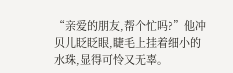“亲爱的朋友,帮个忙吗?”他冲贝儿眨眨眼,睫毛上挂着细小的水珠,显得可怜又无辜。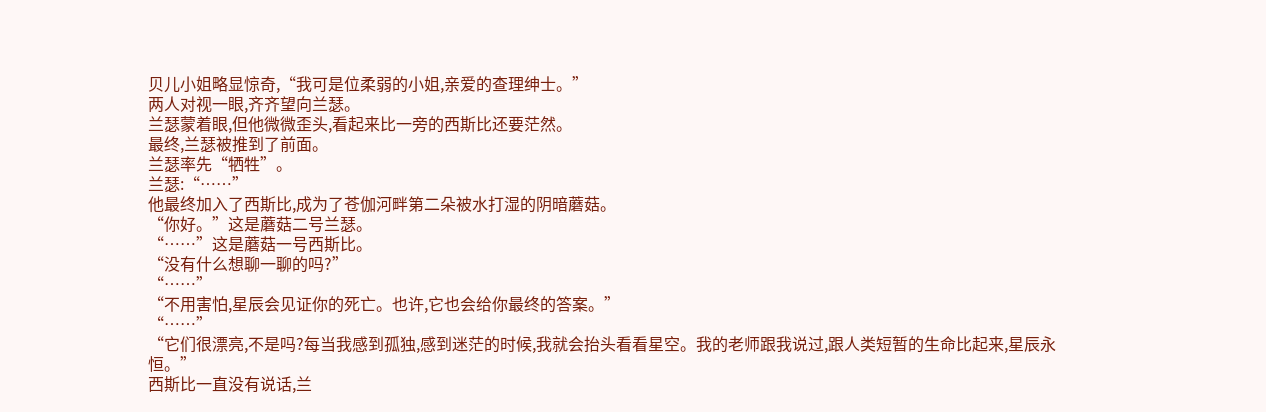贝儿小姐略显惊奇,“我可是位柔弱的小姐,亲爱的查理绅士。”
两人对视一眼,齐齐望向兰瑟。
兰瑟蒙着眼,但他微微歪头,看起来比一旁的西斯比还要茫然。
最终,兰瑟被推到了前面。
兰瑟率先“牺牲”。
兰瑟:“……”
他最终加入了西斯比,成为了苍伽河畔第二朵被水打湿的阴暗蘑菇。
“你好。”这是蘑菇二号兰瑟。
“……”这是蘑菇一号西斯比。
“没有什么想聊一聊的吗?”
“……”
“不用害怕,星辰会见证你的死亡。也许,它也会给你最终的答案。”
“……”
“它们很漂亮,不是吗?每当我感到孤独,感到迷茫的时候,我就会抬头看看星空。我的老师跟我说过,跟人类短暂的生命比起来,星辰永恒。”
西斯比一直没有说话,兰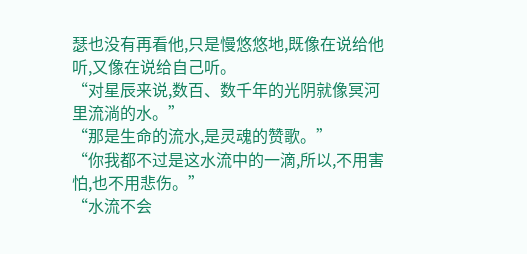瑟也没有再看他,只是慢悠悠地,既像在说给他听,又像在说给自己听。
“对星辰来说,数百、数千年的光阴就像冥河里流淌的水。”
“那是生命的流水,是灵魂的赞歌。”
“你我都不过是这水流中的一滴,所以,不用害怕,也不用悲伤。”
“水流不会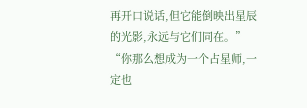再开口说话,但它能倒映出星辰的光影,永远与它们同在。”
“你那么想成为一个占星师,一定也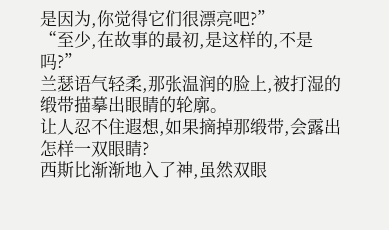是因为,你觉得它们很漂亮吧?”
“至少,在故事的最初,是这样的,不是吗?”
兰瑟语气轻柔,那张温润的脸上,被打湿的缎带描摹出眼睛的轮廓。
让人忍不住遐想,如果摘掉那缎带,会露出怎样一双眼睛?
西斯比渐渐地入了神,虽然双眼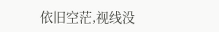依旧空茫,视线没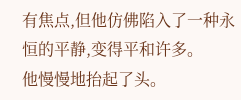有焦点,但他仿佛陷入了一种永恒的平静,变得平和许多。
他慢慢地抬起了头。